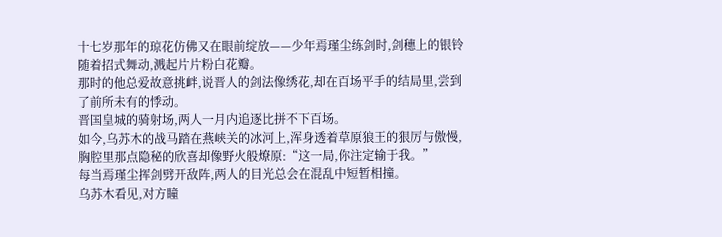十七岁那年的琼花仿佛又在眼前绽放——少年焉瑾尘练剑时,剑穗上的银铃随着招式舞动,溅起片片粉白花瓣。
那时的他总爱故意挑衅,说晋人的剑法像绣花,却在百场平手的结局里,尝到了前所未有的悸动。
晋国皇城的骑射场,两人一月内追逐比拼不下百场。
如今,乌苏木的战马踏在燕峡关的冰河上,浑身透着草原狼王的狠厉与傲慢,胸腔里那点隐秘的欣喜却像野火般燎原:“这一局,你注定输于我。”
每当焉瑾尘挥剑劈开敌阵,两人的目光总会在混乱中短暂相撞。
乌苏木看见,对方瞳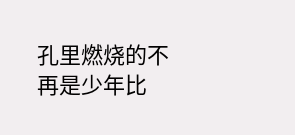孔里燃烧的不再是少年比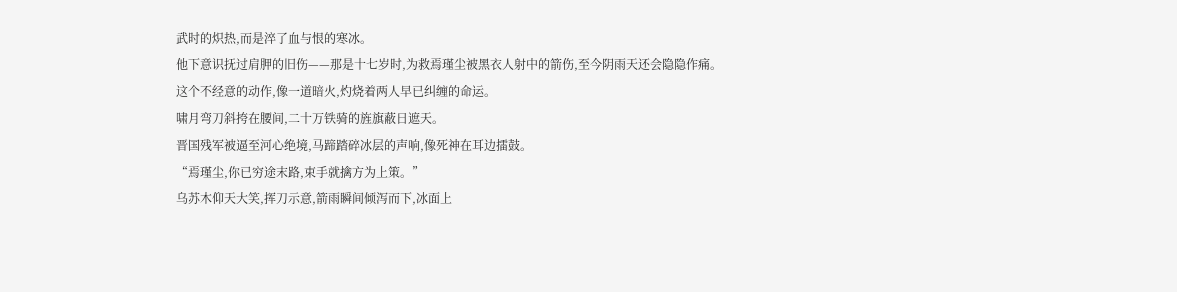武时的炽热,而是淬了血与恨的寒冰。
他下意识抚过肩胛的旧伤——那是十七岁时,为救焉瑾尘被黑衣人射中的箭伤,至今阴雨天还会隐隐作痛。
这个不经意的动作,像一道暗火,灼烧着两人早已纠缠的命运。
啸月弯刀斜挎在腰间,二十万铁骑的旌旗蔽日遮天。
晋国残军被逼至河心绝境,马蹄踏碎冰层的声响,像死神在耳边擂鼓。
“焉瑾尘,你已穷途末路,束手就擒方为上策。”
乌苏木仰天大笑,挥刀示意,箭雨瞬间倾泻而下,冰面上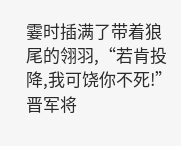霎时插满了带着狼尾的翎羽,“若肯投降,我可饶你不死!”
晋军将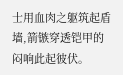士用血肉之躯筑起盾墙,箭镞穿透铠甲的闷响此起彼伏。